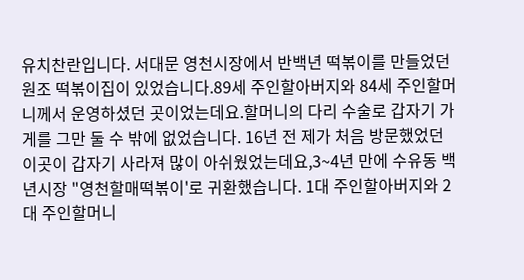유치찬란입니다. 서대문 영천시장에서 반백년 떡볶이를 만들었던 원조 떡볶이집이 있었습니다.89세 주인할아버지와 84세 주인할머니께서 운영하셨던 곳이었는데요.할머니의 다리 수술로 갑자기 가게를 그만 둘 수 밖에 없었습니다. 16년 전 제가 처음 방문했었던 이곳이 갑자기 사라져 많이 아쉬웠었는데요,3~4년 만에 수유동 백년시장 "영천할매떡볶이'로 귀환했습니다. 1대 주인할아버지와 2대 주인할머니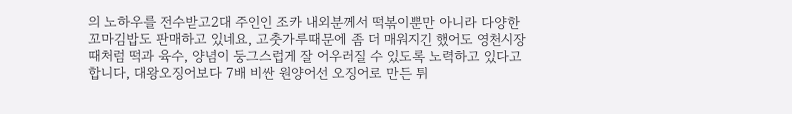의 노하우를 전수받고2대 주인인 조카 내외분께서 떡볶이뿐만 아니라 다양한 꼬마김밥도 판매하고 있네요, 고춧가루때문에 좀 더 매워지긴 했어도 영천시장 때처럼 떡과 육수, 양념이 둥그스럽게 잘 어우러질 수 있도록 노력하고 있다고 합니다, 대왕오징어보다 7배 비싼 원양어선 오징어로 만든 튀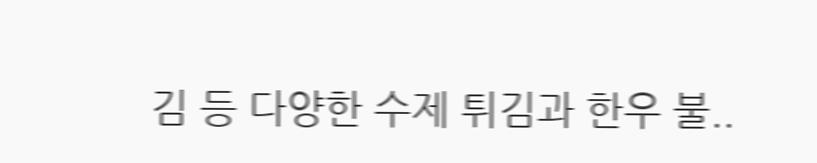김 등 다양한 수제 튀김과 한우 불..